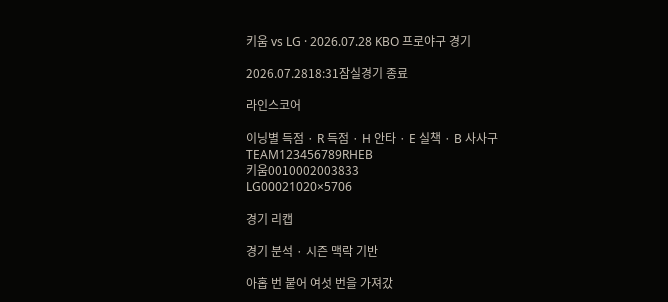키움 vs LG · 2026.07.28 KBO 프로야구 경기

2026.07.2818:31잠실경기 종료

라인스코어

이닝별 득점 · R 득점 · H 안타 · E 실책 · B 사사구
TEAM123456789RHEB
키움0010002003833
LG00021020×5706

경기 리캡

경기 분석 · 시즌 맥락 기반

아홉 번 붙어 여섯 번을 가져갔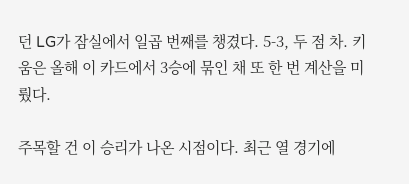던 LG가 잠실에서 일곱 번째를 챙겼다. 5-3, 두 점 차. 키움은 올해 이 카드에서 3승에 묶인 채 또 한 번 계산을 미뤘다.

주목할 건 이 승리가 나온 시점이다. 최근 열 경기에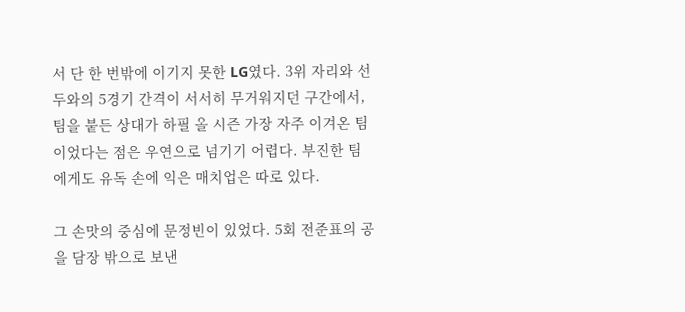서 단 한 번밖에 이기지 못한 LG였다. 3위 자리와 선두와의 5경기 간격이 서서히 무거워지던 구간에서, 팀을 붙든 상대가 하필 올 시즌 가장 자주 이겨온 팀이었다는 점은 우연으로 넘기기 어렵다. 부진한 팀에게도 유독 손에 익은 매치업은 따로 있다.

그 손맛의 중심에 문정빈이 있었다. 5회 전준표의 공을 담장 밖으로 보낸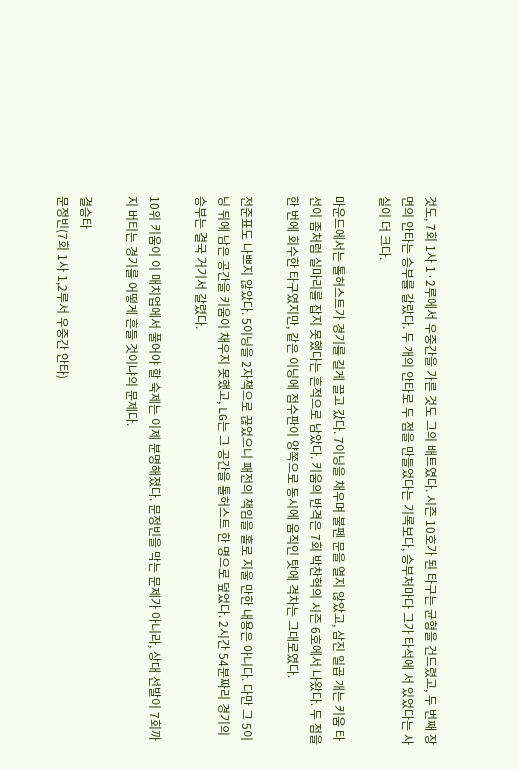것도, 7회 1사 1·2루에서 우중간을 가른 것도 그의 배트였다. 시즌 10호가 된 타구는 균형을 건드렸고, 두 번째 장면의 안타는 승부를 갈랐다. 두 개의 안타로 두 점을 만들었다는 기록보다, 승부처마다 그가 타석에 서 있었다는 사실이 더 크다.

마운드에서는 톨허스트가 경기를 길게 끌고 갔다. 7이닝을 채우며 불펜 문을 열지 않았고, 삼진 일곱 개는 키움 타선이 좀처럼 실마리를 잡지 못했다는 흔적으로 남았다. 키움의 반격은 7회 박찬혁의 시즌 6호에서 나왔다. 두 점을 한 번에 회수한 타구였지만, 같은 이닝에 점수판이 양쪽으로 동시에 움직인 탓에 격차는 그대로였다.

전준표도 나쁘지 않았다. 5이닝을 2자책으로 끊었으니 패전의 책임을 홀로 지울 만한 내용은 아니다. 다만 그 5이닝 뒤에 남은 공간을 키움이 채우지 못했고, LG는 그 공간을 톨허스트 한 명으로 덮었다. 2시간 54분짜리 경기의 승부는 결국 거기서 갈렸다.

10위 키움이 이 매치업에서 풀어야 할 숙제는 이제 분명해졌다. 문정빈을 막는 문제가 아니라, 상대 선발이 7회까지 버티는 경기를 어떻게 흔들 것이냐의 문제다.

결승타
문정빈(7회 1사 1,2루서 우중간 안타)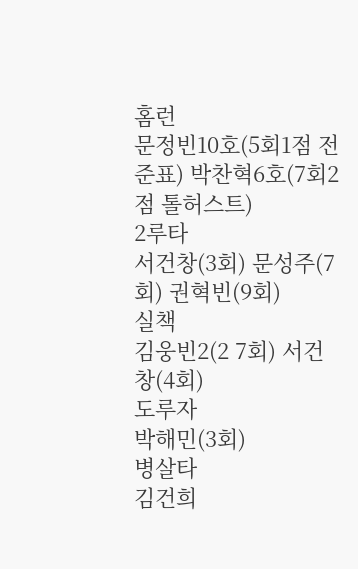홈런
문정빈10호(5회1점 전준표) 박찬혁6호(7회2점 톨허스트)
2루타
서건창(3회) 문성주(7회) 권혁빈(9회)
실책
김웅빈2(2 7회) 서건창(4회)
도루자
박해민(3회)
병살타
김건희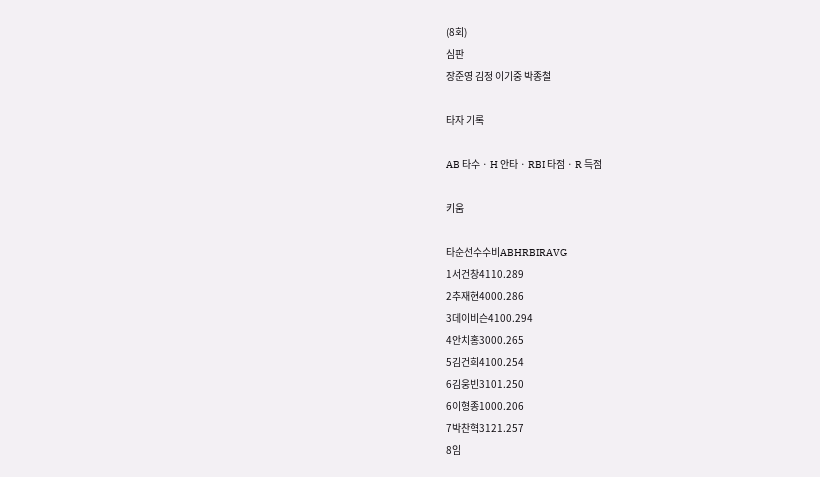(8회)
심판
장준영 김정 이기중 박종철

타자 기록

AB 타수 · H 안타 · RBI 타점 · R 득점

키움

타순선수수비ABHRBIRAVG
1서건창4110.289
2추재현4000.286
3데이비슨4100.294
4안치홍3000.265
5김건희4100.254
6김웅빈3101.250
6이형종1000.206
7박찬혁3121.257
8임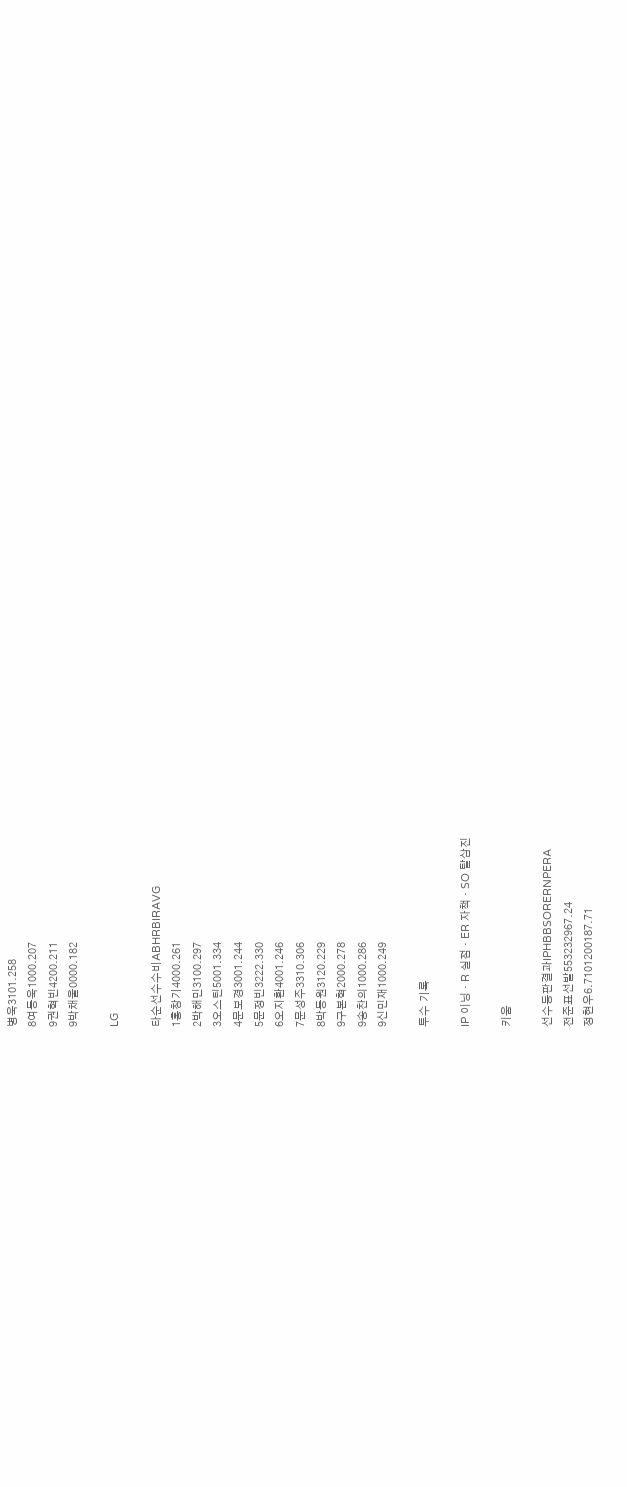병욱3101.258
8여동욱1000.207
9권혁빈4200.211
9박채울0000.182

LG

타순선수수비ABHRBIRAVG
1홍창기4000.261
2박해민3100.297
3오스틴5001.334
4문보경3001.244
5문정빈3222.330
6오지환4001.246
7문성주3310.306
8박동원3120.229
9구본혁2000.278
9송찬의1000.286
9신민재1000.249

투수 기록

IP 이닝 · R 실점 · ER 자책 · SO 탈삼진

키움

선수등판결과IPHBBSORERNPERA
전준표선발553232967.24
정현우6.7101200187.71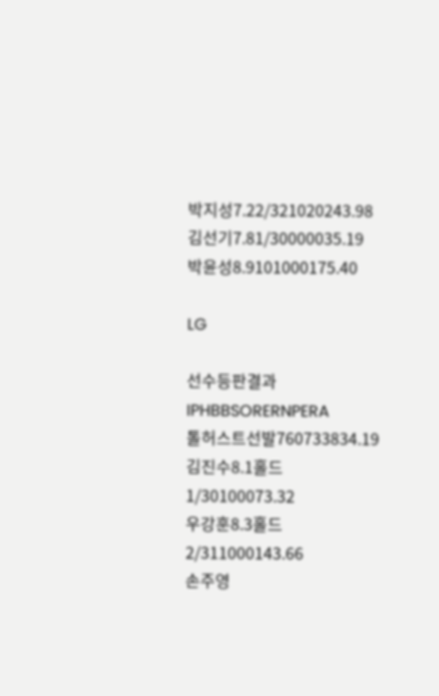박지성7.22/321020243.98
김선기7.81/30000035.19
박윤성8.9101000175.40

LG

선수등판결과IPHBBSORERNPERA
톨허스트선발760733834.19
김진수8.1홀드1/30100073.32
우강훈8.3홀드2/311000143.66
손주영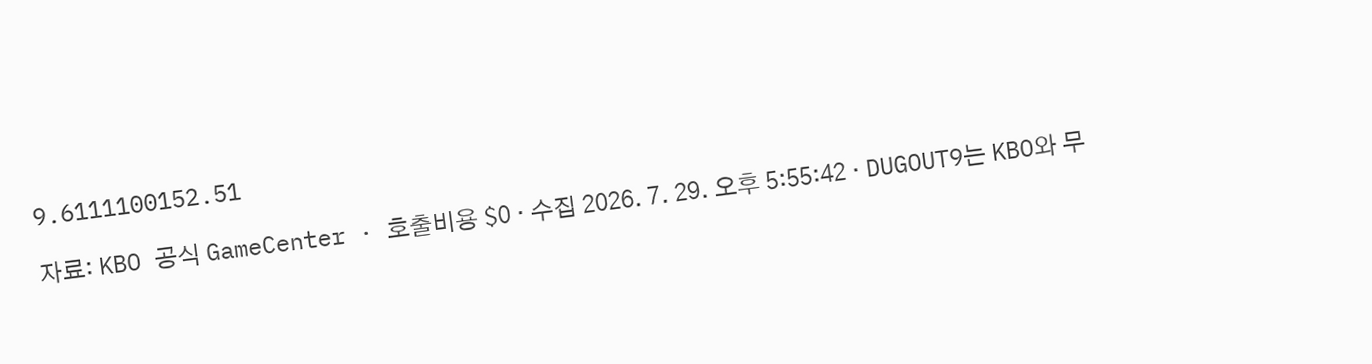9.6111100152.51

자료: KBO 공식 GameCenter · 호출비용 $0 · 수집 2026. 7. 29. 오후 5:55:42 · DUGOUT9는 KBO와 무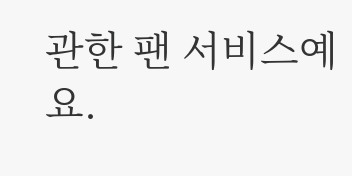관한 팬 서비스예요.